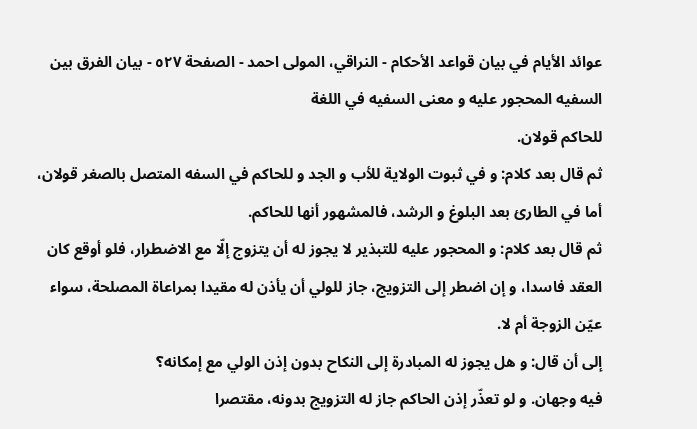عوائد الأيام في بيان قواعد الأحكام - النراقي، المولى احمد - الصفحة ٥٢٧ - بيان الفرق بين السفيه المحجور عليه و معنى السفيه في اللغة
للحاكم قولان.
ثم قال بعد كلام: و في ثبوت الولاية للأب و الجد و للحاكم في السفه المتصل بالصغر قولان، أما في الطارئ بعد البلوغ و الرشد، فالمشهور أنها للحاكم.
ثم قال بعد كلام: و المحجور عليه للتبذير لا يجوز له أن يتزوج إلّا مع الاضطرار، فلو أوقع كان العقد فاسدا، و إن اضطر إلى التزويج، جاز للولي أن يأذن له مقيدا بمراعاة المصلحة، سواء عيّن الزوجة أم لا.
إلى أن قال: و هل يجوز له المبادرة إلى النكاح بدون إذن الولي مع إمكانه؟
فيه وجهان. و لو تعذّر إذن الحاكم جاز له التزويج بدونه، مقتصرا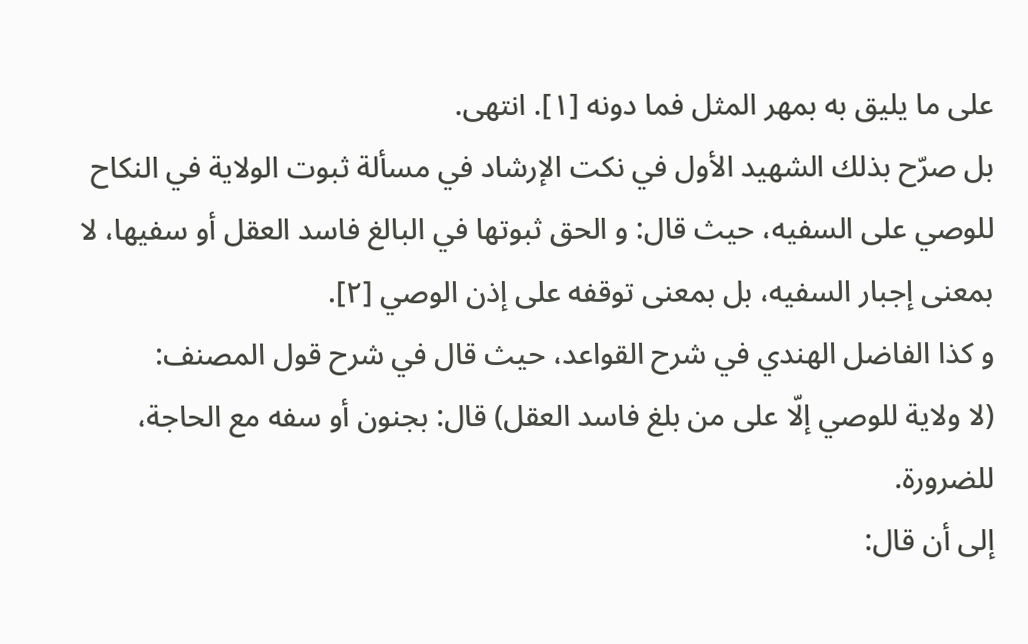على ما يليق به بمهر المثل فما دونه [١]. انتهى.
بل صرّح بذلك الشهيد الأول في نكت الإرشاد في مسألة ثبوت الولاية في النكاح للوصي على السفيه، حيث قال: و الحق ثبوتها في البالغ فاسد العقل أو سفيها، لا بمعنى إجبار السفيه، بل بمعنى توقفه على إذن الوصي [٢].
و كذا الفاضل الهندي في شرح القواعد، حيث قال في شرح قول المصنف:
(لا ولاية للوصي إلّا على من بلغ فاسد العقل) قال: بجنون أو سفه مع الحاجة، للضرورة.
إلى أن قال: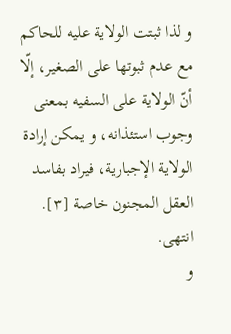و لذا ثبتت الولاية عليه للحاكم مع عدم ثبوتها على الصغير، إلّا أنّ الولاية على السفيه بمعنى وجوب استئذانه، و يمكن إرادة الولاية الإجبارية، فيراد بفاسد العقل المجنون خاصة [٣]. انتهى.
و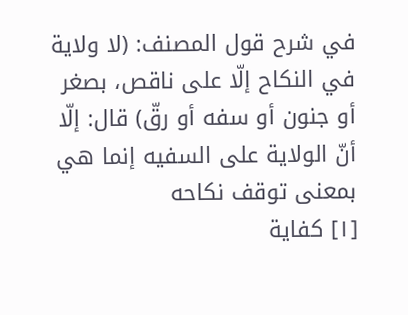في شرح قول المصنف: (لا ولاية في النكاح إلّا على ناقص، بصغر أو جنون أو سفه أو رقّ) قال: إلّا أنّ الولاية على السفيه إنما هي بمعنى توقف نكاحه
[١] كفاية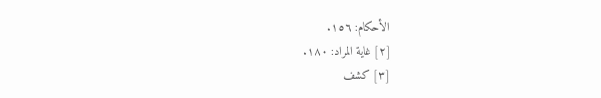الأحكام: ١٥٦.
[٢] غاية المراد: ١٨٠.
[٣] كشف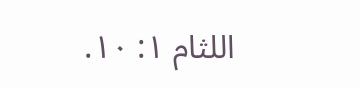اللثام ١: ١٠.